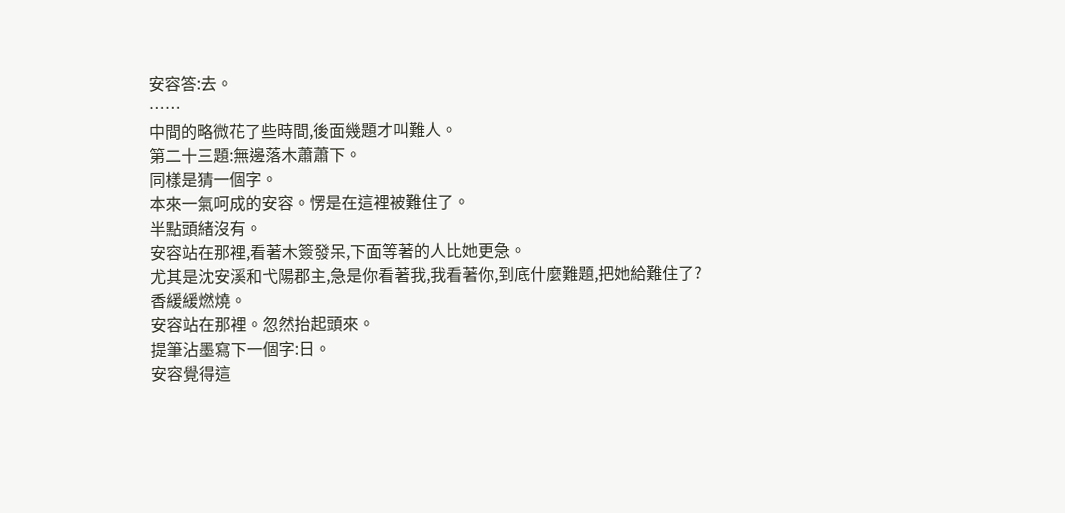安容答:去。
……
中間的略微花了些時間,後面幾題才叫難人。
第二十三題:無邊落木蕭蕭下。
同樣是猜一個字。
本來一氣呵成的安容。愣是在這裡被難住了。
半點頭緒沒有。
安容站在那裡,看著木簽發呆,下面等著的人比她更急。
尤其是沈安溪和弋陽郡主,急是你看著我,我看著你,到底什麼難題,把她給難住了?
香緩緩燃燒。
安容站在那裡。忽然抬起頭來。
提筆沾墨寫下一個字:日。
安容覺得這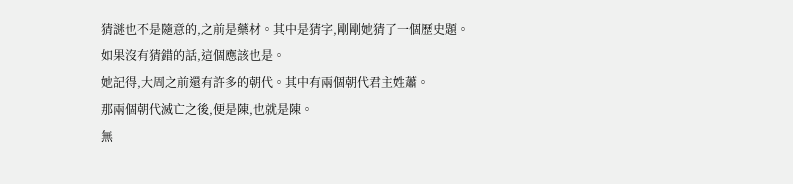猜謎也不是隨意的,之前是藥材。其中是猜字,剛剛她猜了一個歷史題。
如果沒有猜錯的話,這個應該也是。
她記得,大周之前還有許多的朝代。其中有兩個朝代君主姓蕭。
那兩個朝代滅亡之後,便是陳,也就是陳。
無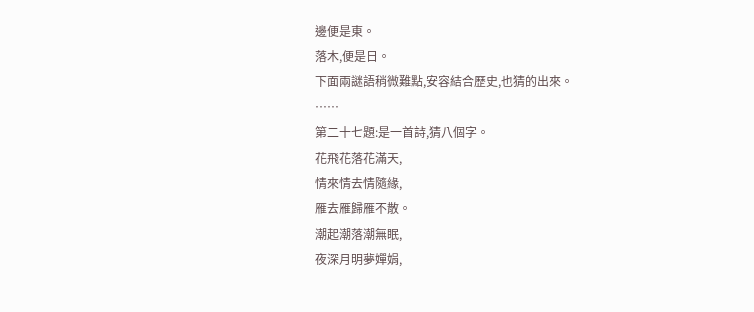邊便是東。
落木,便是日。
下面兩謎語稍微難點,安容結合歷史,也猜的出來。
……
第二十七題:是一首詩,猜八個字。
花飛花落花滿天,
情來情去情隨緣,
雁去雁歸雁不散。
潮起潮落潮無眠,
夜深月明夢嬋娟,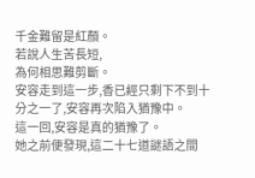千金難留是紅顏。
若說人生苦長短,
為何相思難剪斷。
安容走到這一步,香已經只剩下不到十分之一了,安容再次陷入猶豫中。
這一回,安容是真的猶豫了。
她之前便發現,這二十七道謎語之間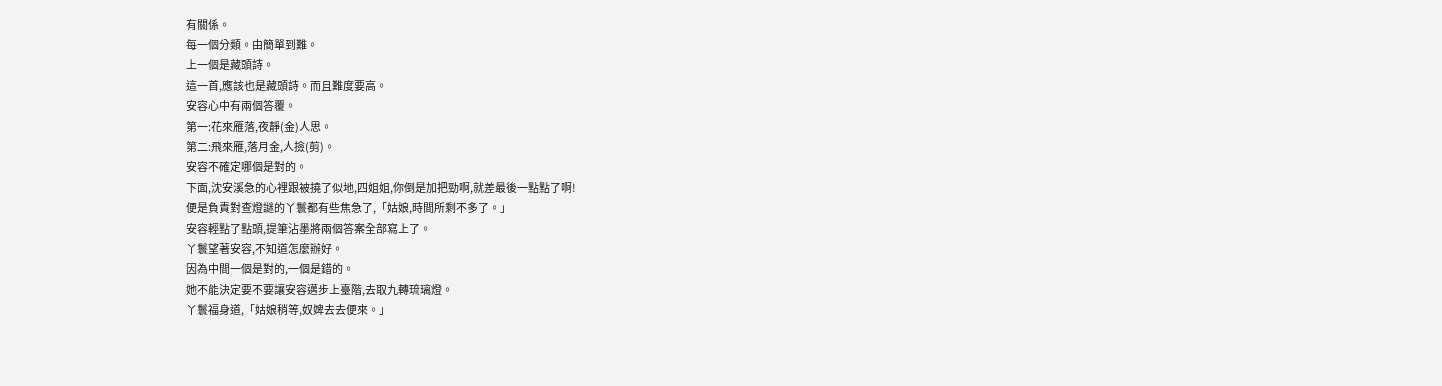有關係。
每一個分類。由簡單到難。
上一個是藏頭詩。
這一首,應該也是藏頭詩。而且難度要高。
安容心中有兩個答覆。
第一:花來雁落,夜靜(金)人思。
第二:飛來雁,落月金,人撿(剪)。
安容不確定哪個是對的。
下面,沈安溪急的心裡跟被撓了似地,四姐姐,你倒是加把勁啊,就差最後一點點了啊!
便是負責對查燈謎的丫鬟都有些焦急了,「姑娘,時間所剩不多了。」
安容輕點了點頭,提筆沾墨將兩個答案全部寫上了。
丫鬟望著安容,不知道怎麼辦好。
因為中間一個是對的,一個是錯的。
她不能決定要不要讓安容邁步上臺階,去取九轉琉璃燈。
丫鬟福身道,「姑娘稍等,奴婢去去便來。」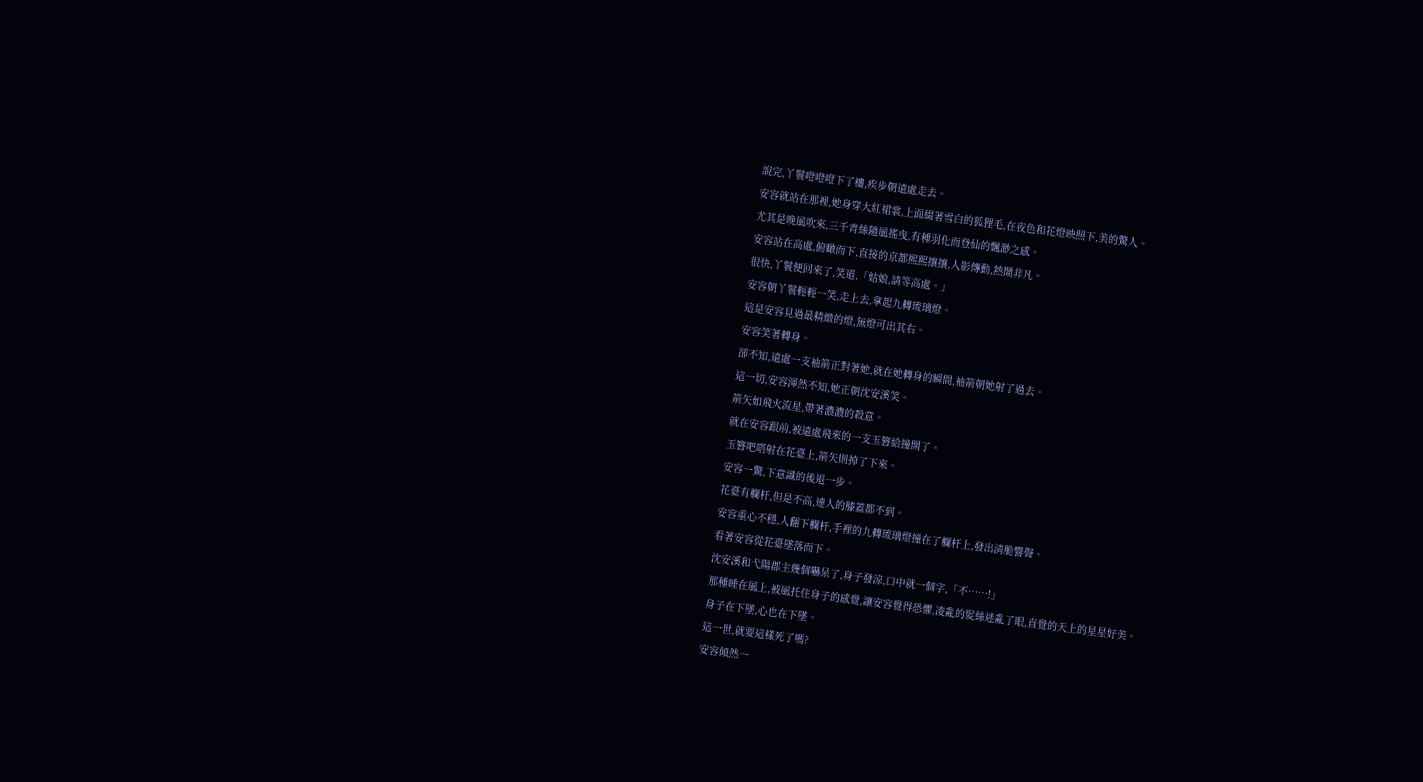說完,丫鬟噔噔噔下了樓,疾步朝遠處走去。
安容就站在那裡,她身穿大紅裙裳,上面綴著雪白的狐狸毛,在夜色和花燈映照下,美的驚人。
尤其是晚風吹來,三千青絲隨風搖曳,有種羽化而登仙的飄渺之感。
安容站在高處,俯瞰而下,直接的京都熙熙攘攘,人影傳動,熱鬧非凡。
很快,丫鬟便回來了,笑道,「姑娘,請等高處。」
安容朝丫鬟輕輕一笑,走上去,拿起九轉琉璃燈。
這是安容見過最精緻的燈,無燈可出其右。
安容笑著轉身。
卻不知,遠處一支袖箭正對著她,就在她轉身的瞬間,袖箭朝她射了過去。
這一切,安容渾然不知,她正朝沈安溪笑。
箭矢如飛火流星,帶著濃濃的殺意。
就在安容跟前,被遠處飛來的一支玉簪給撞開了。
玉簪吧嗒射在花臺上,箭矢則掉了下來。
安容一驚,下意識的後退一步。
花臺有欄杆,但是不高,連人的膝蓋都不到。
安容重心不穩,人翻下欄杆,手裡的九轉琉璃燈撞在了欄杆上,發出清脆響聲。
看著安容從花臺墜落而下。
沈安溪和弋陽郡主幾個嚇呆了,身子發涼,口中就一個字,「不……!」
那種睡在風上,被風托住身子的感覺,讓安容覺得恐懼,凌亂的髮絲迷亂了眼,直覺的天上的星星好美。
身子在下墜,心也在下墜。
這一世,就要這樣死了嗎?
安容傾然一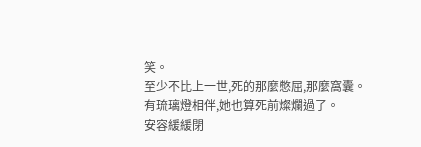笑。
至少不比上一世,死的那麼憋屈,那麼窩囊。
有琉璃燈相伴,她也算死前燦爛過了。
安容緩緩閉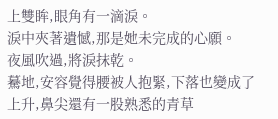上雙眸,眼角有一滴淚。
淚中夾著遺憾,那是她未完成的心願。
夜風吹過,將淚抹乾。
驀地,安容覺得腰被人抱緊,下落也變成了上升,鼻尖還有一股熟悉的青草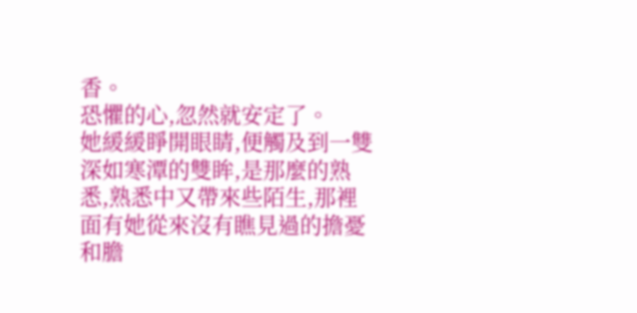香。
恐懼的心,忽然就安定了。
她緩緩睜開眼睛,便觸及到一雙深如寒潭的雙眸,是那麼的熟悉,熟悉中又帶來些陌生,那裡面有她從來沒有瞧見過的擔憂和膽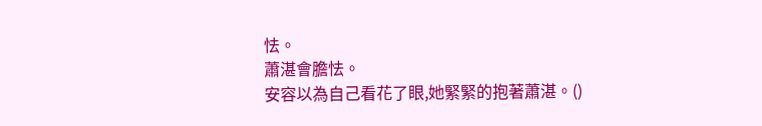怯。
蕭湛會膽怯。
安容以為自己看花了眼,她緊緊的抱著蕭湛。()